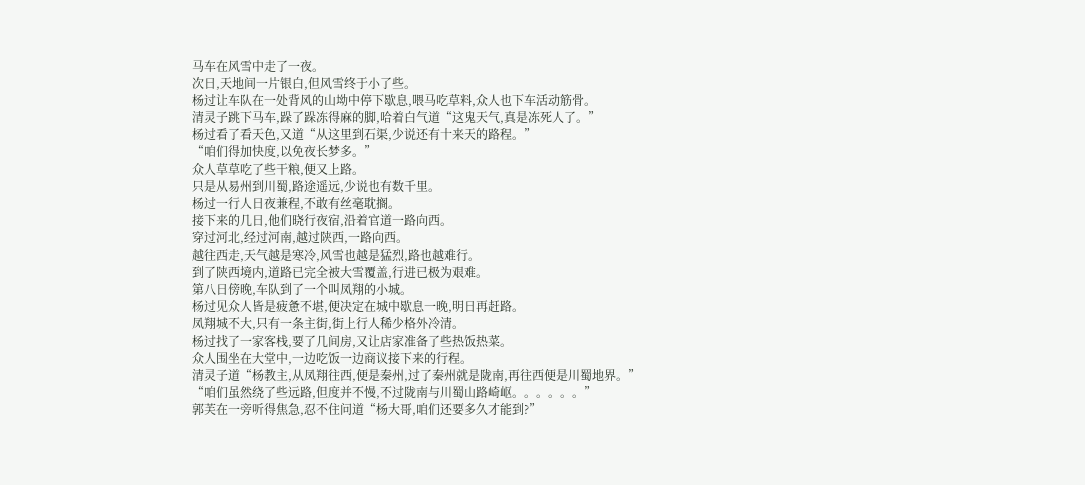马车在风雪中走了一夜。
次日,天地间一片银白,但风雪终于小了些。
杨过让车队在一处背风的山坳中停下歇息,喂马吃草料,众人也下车活动筋骨。
清灵子跳下马车,跺了跺冻得麻的脚,哈着白气道“这鬼天气,真是冻死人了。”
杨过看了看天色,又道“从这里到石渠,少说还有十来天的路程。”
“咱们得加快度,以免夜长梦多。”
众人草草吃了些干粮,便又上路。
只是从易州到川蜀,路途遥远,少说也有数千里。
杨过一行人日夜兼程,不敢有丝毫耽搁。
接下来的几日,他们晓行夜宿,沿着官道一路向西。
穿过河北,经过河南,越过陕西,一路向西。
越往西走,天气越是寒冷,风雪也越是猛烈,路也越难行。
到了陕西境内,道路已完全被大雪覆盖,行进已极为艰难。
第八日傍晚,车队到了一个叫凤翔的小城。
杨过见众人皆是疲惫不堪,便决定在城中歇息一晚,明日再赶路。
凤翔城不大,只有一条主街,街上行人稀少格外冷清。
杨过找了一家客栈,要了几间房,又让店家准备了些热饭热菜。
众人围坐在大堂中,一边吃饭一边商议接下来的行程。
清灵子道“杨教主,从凤翔往西,便是秦州,过了秦州就是陇南,再往西便是川蜀地界。”
“咱们虽然绕了些远路,但度并不慢,不过陇南与川蜀山路崎岖。。。。。。”
郭芙在一旁听得焦急,忍不住问道“杨大哥,咱们还要多久才能到?”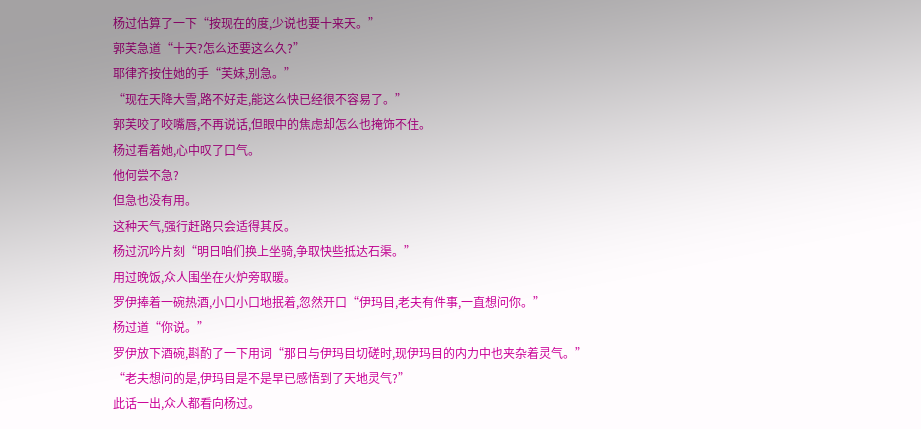杨过估算了一下“按现在的度,少说也要十来天。”
郭芙急道“十天?怎么还要这么久?”
耶律齐按住她的手“芙妹,别急。”
“现在天降大雪,路不好走,能这么快已经很不容易了。”
郭芙咬了咬嘴唇,不再说话,但眼中的焦虑却怎么也掩饰不住。
杨过看着她,心中叹了口气。
他何尝不急?
但急也没有用。
这种天气,强行赶路只会适得其反。
杨过沉吟片刻“明日咱们换上坐骑,争取快些抵达石渠。”
用过晚饭,众人围坐在火炉旁取暖。
罗伊捧着一碗热酒,小口小口地抿着,忽然开口“伊玛目,老夫有件事,一直想问你。”
杨过道“你说。”
罗伊放下酒碗,斟酌了一下用词“那日与伊玛目切磋时,现伊玛目的内力中也夹杂着灵气。”
“老夫想问的是,伊玛目是不是早已感悟到了天地灵气?”
此话一出,众人都看向杨过。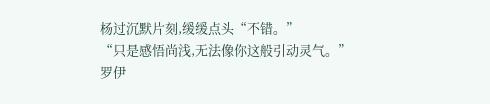杨过沉默片刻,缓缓点头“不错。”
“只是感悟尚浅,无法像你这般引动灵气。”
罗伊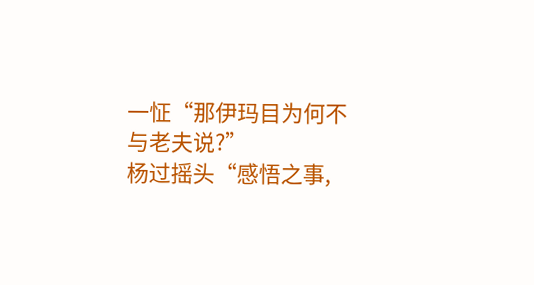一怔“那伊玛目为何不与老夫说?”
杨过摇头“感悟之事,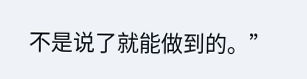不是说了就能做到的。”